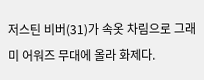저스틴 비버(31)가 속옷 차림으로 그래미 어워즈 무대에 올라 화제다.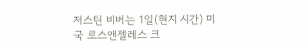저스틴 비버는 1일(현지 시간) 미국 로스앤젤레스 크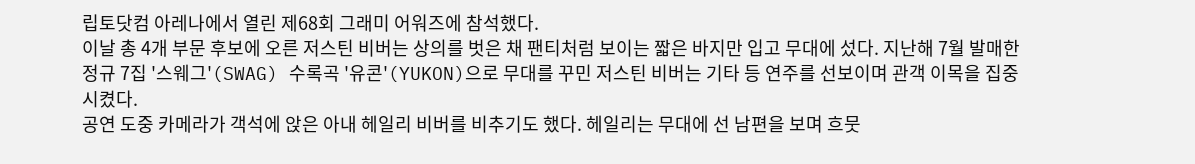립토닷컴 아레나에서 열린 제68회 그래미 어워즈에 참석했다.
이날 총 4개 부문 후보에 오른 저스틴 비버는 상의를 벗은 채 팬티처럼 보이는 짧은 바지만 입고 무대에 섰다. 지난해 7월 발매한 정규 7집 '스웨그'(SWAG) 수록곡 '유콘'(YUKON)으로 무대를 꾸민 저스틴 비버는 기타 등 연주를 선보이며 관객 이목을 집중시켰다.
공연 도중 카메라가 객석에 앉은 아내 헤일리 비버를 비추기도 했다. 헤일리는 무대에 선 남편을 보며 흐뭇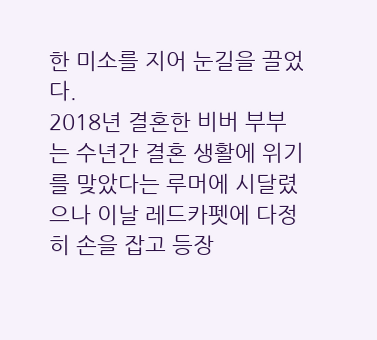한 미소를 지어 눈길을 끌었다.
2018년 결혼한 비버 부부는 수년간 결혼 생활에 위기를 맞았다는 루머에 시달렸으나 이날 레드카펫에 다정히 손을 잡고 등장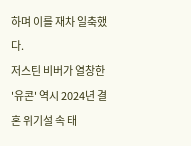하며 이를 재차 일축했다.
저스틴 비버가 열창한 '유콘' 역시 2024년 결혼 위기설 속 태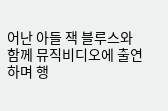어난 아들 잭 블루스와 함께 뮤직비디오에 출연하며 행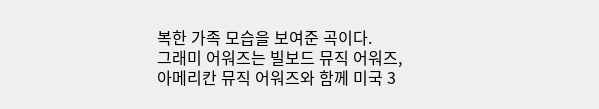복한 가족 모습을 보여준 곡이다.
그래미 어워즈는 빌보드 뮤직 어워즈, 아메리칸 뮤직 어워즈와 함께 미국 3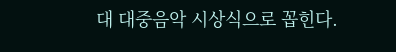대 대중음악 시상식으로 꼽힌다.